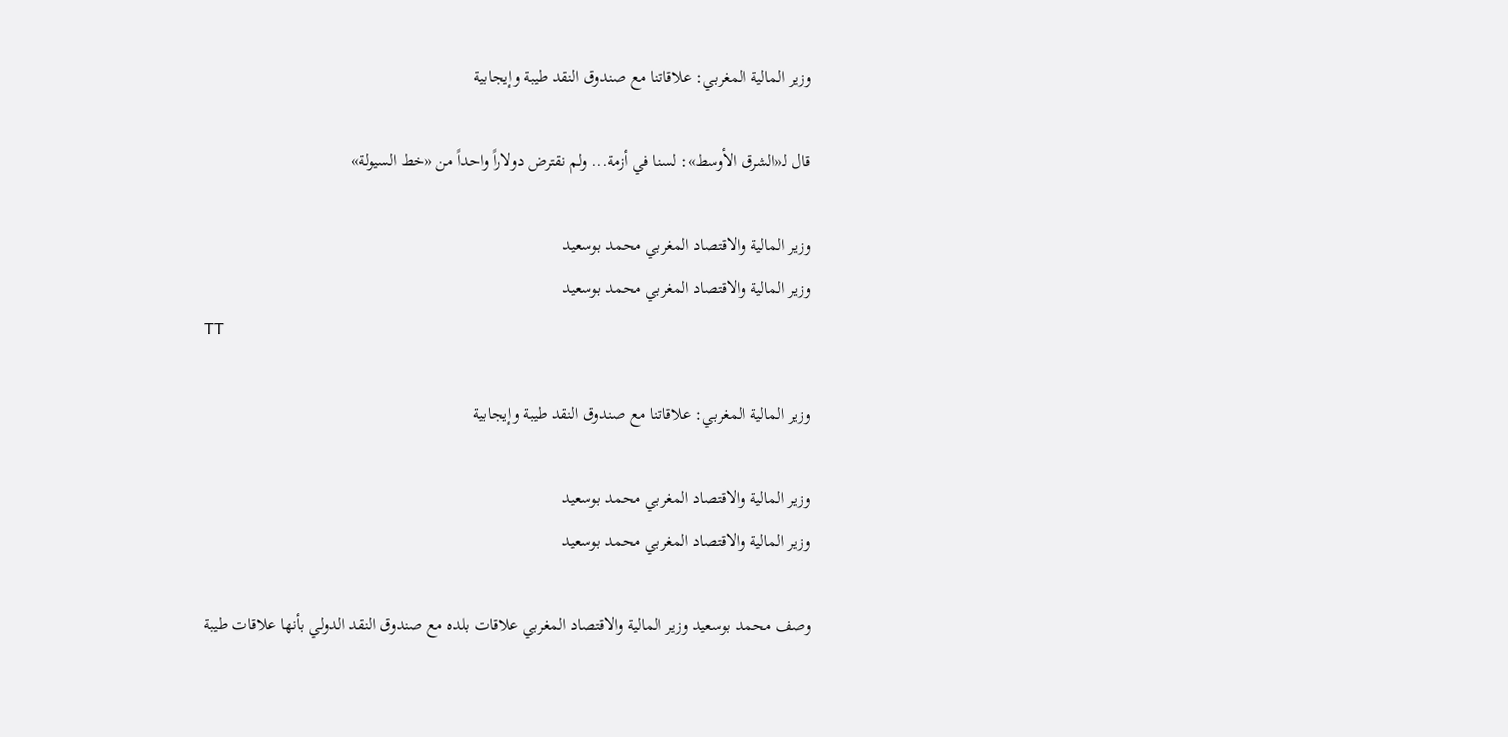وزير المالية المغربي: علاقاتنا مع صندوق النقد طيبة وإيجابية

قال لـ«الشرق الأوسط»: لسنا في أزمة... ولم نقترض دولاراً واحداً من «خط السيولة»

وزير المالية والاقتصاد المغربي محمد بوسعيد
وزير المالية والاقتصاد المغربي محمد بوسعيد
TT

وزير المالية المغربي: علاقاتنا مع صندوق النقد طيبة وإيجابية

وزير المالية والاقتصاد المغربي محمد بوسعيد
وزير المالية والاقتصاد المغربي محمد بوسعيد

وصف محمد بوسعيد وزير المالية والاقتصاد المغربي علاقات بلده مع صندوق النقد الدولي بأنها علاقات طيبة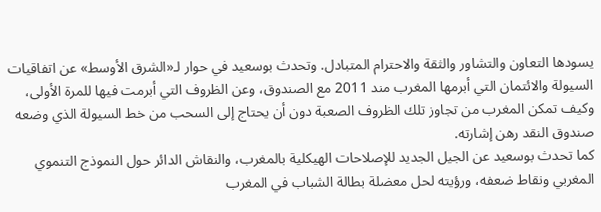يسودها التعاون والتشاور والثقة والاحترام المتبادل. وتحدث بوسعيد في حوار لـ«الشرق الأوسط» عن اتفاقيات السيولة والائتمان التي أبرمها المغرب مند 2011 مع الصندوق، وعن الظروف التي أبرمت فيها للمرة الأولى، وكيف تمكن المغرب من تجاوز تلك الظروف الصعبة دون أن يحتاج إلى السحب من خط السيولة الذي وضعه صندوق النقد رهن إشارته.
كما تحدث بوسعيد عن الجيل الجديد للإصلاحات الهيكلية بالمغرب، والنقاش الدائر حول النموذج التنموي المغربي ونقاط ضعفه، ورؤيته لحل معضلة بطالة الشباب في المغرب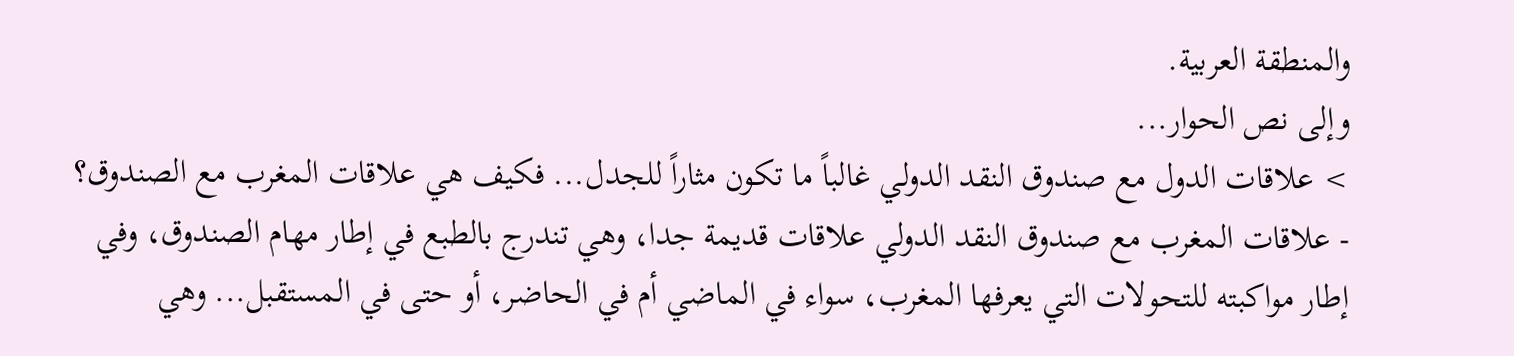والمنطقة العربية.
وإلى نص الحوار...
> علاقات الدول مع صندوق النقد الدولي غالباً ما تكون مثاراً للجدل... فكيف هي علاقات المغرب مع الصندوق؟
- علاقات المغرب مع صندوق النقد الدولي علاقات قديمة جدا، وهي تندرج بالطبع في إطار مهام الصندوق، وفي إطار مواكبته للتحولات التي يعرفها المغرب، سواء في الماضي أم في الحاضر، أو حتى في المستقبل... وهي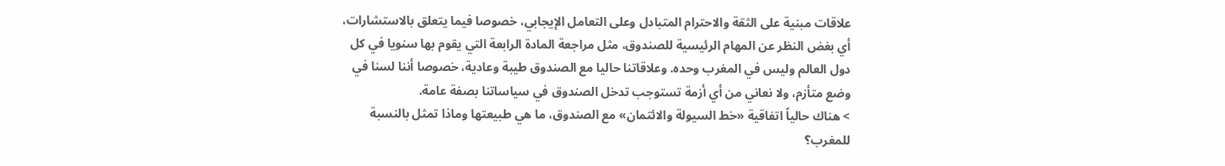علاقات مبنية على الثقة والاحترام المتبادل وعلى التعامل الإيجابي، خصوصا فيما يتعلق بالاستشارات، أي بغض النظر عن المهام الرئيسية للصندوق، مثل مراجعة المادة الرابعة التي يقوم بها سنويا في كل دول العالم وليس في المغرب وحده. وعلاقاتنا حاليا مع الصندوق طيبة وعادية، خصوصا أننا لسنا في وضع متأزم، ولا نعاني من أي أزمة تستوجب تدخل الصندوق في سياساتنا بصفة عامة.
> هناك حالياً اتفاقية «خط السيولة والائتمان» مع الصندوق، ما هي طبيعتها وماذا تمثل بالنسبة للمغرب؟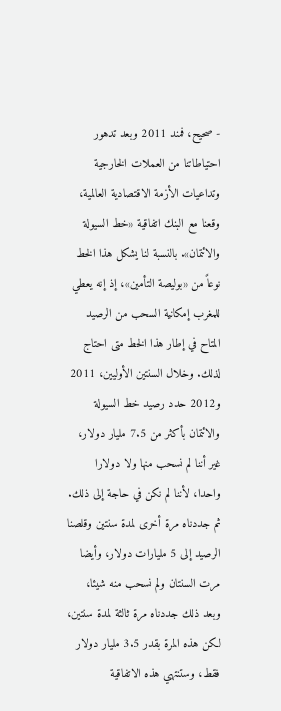- صحيح، فمند 2011 وبعد تدهور احتياطاتنا من العملات الخارجية وتداعيات الأزمة الاقتصادية العالمية، وقعنا مع البنك اتفاقية «خط السيولة والائتمان». بالنسبة لنا يشكل هذا الخط نوعاً من «بوليصة التأمين»، إذ إنه يعطي للمغرب إمكانية السحب من الرصيد المتاح في إطار هذا الخط متى احتاج لذلك. وخلال السنتين الأوليين، 2011 و2012 حدد رصيد خط السيولة والائتمان بأكثر من 7.5 مليار دولار، غير أننا لم نسحب منها ولا دولارا واحدا، لأننا لم نكن في حاجة إلى ذلك. ثم جددناه مرة أخرى لمدة سنتين وقلصنا الرصيد إلى 5 مليارات دولار، وأيضا مرت السنتان ولم نسحب منه شيئا، وبعد ذلك جددناه مرة ثالثة لمدة سنتين، لكن هذه المرة بقدر 3.5 مليار دولار فقط، وستنتهي هذه الاتفاقية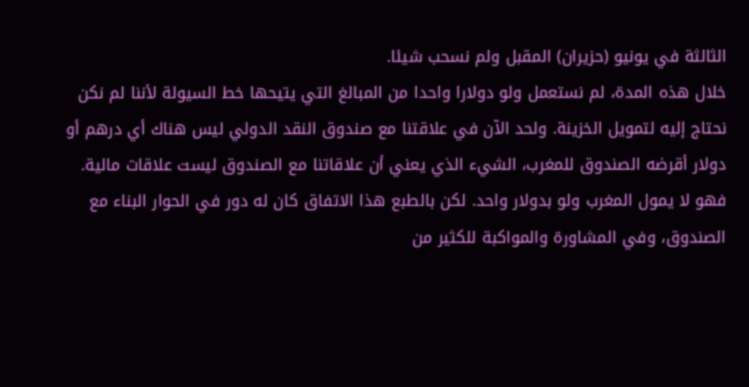الثالثة في يونيو (حزيران) المقبل ولم نسحب شيئا.
خلال هذه المدة، لم نستعمل ولو دولارا واحدا من المبالغ التي يتيحها خط السيولة لأننا لم نكن نحتاج إليه لتمويل الخزينة. ولحد الآن في علاقتنا مع صندوق النقد الدولي ليس هناك أي درهم أو دولار أقرضه الصندوق للمغرب، الشيء الذي يعني أن علاقاتنا مع الصندوق ليست علاقات مالية. فهو لا يمول المغرب ولو بدولار واحد. لكن بالطبع هذا الاتفاق كان له دور في الحوار البناء مع الصندوق، وفي المشاورة والمواكبة للكثير من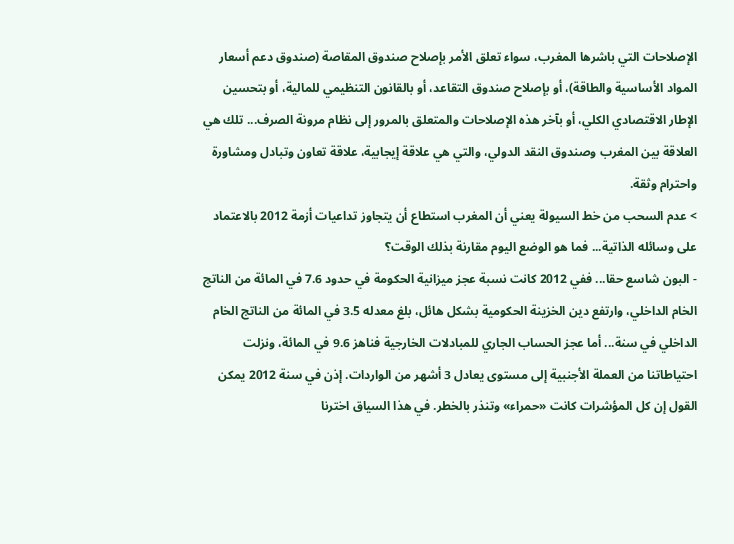الإصلاحات التي باشرها المغرب، سواء تعلق الأمر بإصلاح صندوق المقاصة (صندوق دعم أسعار المواد الأساسية والطاقة)، أو بإصلاح صندوق التقاعد، أو بالقانون التنظيمي للمالية، أو بتحسين الإطار الاقتصادي الكلي، أو بآخر هذه الإصلاحات والمتعلق بالمرور إلى نظام مرونة الصرف... تلك هي العلاقة بين المغرب وصندوق النقد الدولي، والتي هي علاقة إيجابية، علاقة تعاون وتبادل ومشاورة واحترام وثقة.
> عدم السحب من خط السيولة يعني أن المغرب استطاع أن يتجاوز تداعيات أزمة 2012 بالاعتماد على وسائله الذاتية... فما هو الوضع اليوم مقارنة بذلك الوقت؟
- البون شاسع حقا... ففي 2012 كانت نسبة عجز ميزانية الحكومة في حدود 7.6 في المائة من الناتج الخام الداخلي، وارتفع دين الخزينة الحكومية بشكل هائل، بلغ معدله 3.5 في المائة من الناتج الخام الداخلي في سنة... أما عجز الحساب الجاري للمبادلات الخارجية فناهز 9.6 في المائة، ونزلت احتياطاتنا من العملة الأجنبية إلى مستوى يعادل 3 أشهر من الواردات. إذن في سنة 2012 يمكن القول إن كل المؤشرات كانت «حمراء» وتنذر بالخطر. في هذا السياق اخترنا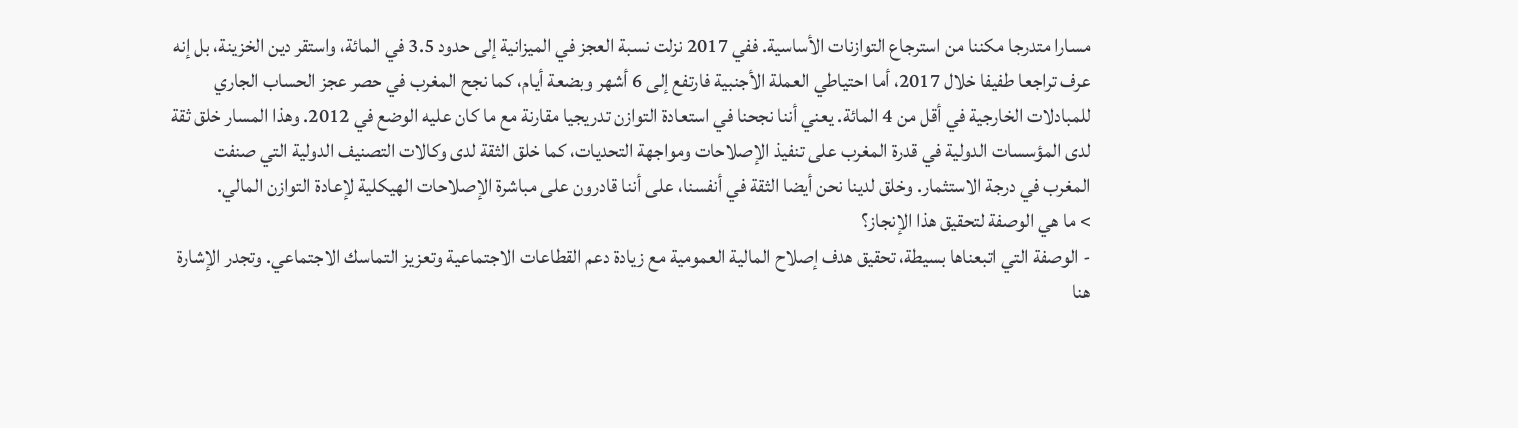مسارا متدرجا مكننا من استرجاع التوازنات الأساسية. ففي 2017 نزلت نسبة العجز في الميزانية إلى حدود 3.5 في المائة، واستقر دين الخزينة، بل إنه عرف تراجعا طفيفا خلال 2017، أما احتياطي العملة الأجنبية فارتفع إلى 6 أشهر وبضعة أيام، كما نجح المغرب في حصر عجز الحساب الجاري للمبادلات الخارجية في أقل من 4 المائة. يعني أننا نجحنا في استعادة التوازن تدريجيا مقارنة مع ما كان عليه الوضع في 2012. وهذا المسار خلق ثقة لدى المؤسسات الدولية في قدرة المغرب على تنفيذ الإصلاحات ومواجهة التحديات، كما خلق الثقة لدى وكالات التصنيف الدولية التي صنفت المغرب في درجة الاستثمار. وخلق لدينا نحن أيضا الثقة في أنفسنا، على أننا قادرون على مباشرة الإصلاحات الهيكلية لإعادة التوازن المالي.
> ما هي الوصفة لتحقيق هذا الإنجاز؟
- الوصفة التي اتبعناها بسيطة، تحقيق هدف إصلاح المالية العمومية مع زيادة دعم القطاعات الاجتماعية وتعزيز التماسك الاجتماعي. وتجدر الإشارة هنا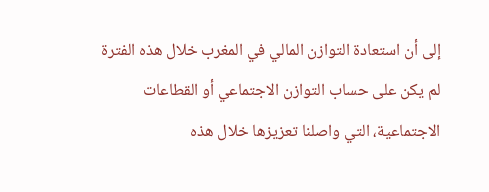إلى أن استعادة التوازن المالي في المغرب خلال هذه الفترة لم يكن على حساب التوازن الاجتماعي أو القطاعات الاجتماعية، التي واصلنا تعزيزها خلال هذه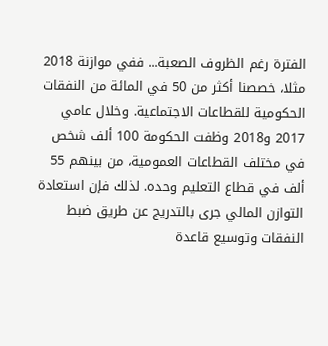الفترة رغم الظروف الصعبة... ففي موازنة 2018 مثلا، خصصنا أكثر من 50 في المائة من النفقات الحكومية للقطاعات الاجتماعية. وخلال عامي 2017 و2018 وظفت الحكومة 100 ألف شخص في مختلف القطاعات العمومية، من بينهم 55 ألف في قطاع التعليم وحده. لذلك فإن استعادة التوازن المالي جرى بالتدريج عن طريق ضبط النفقات وتوسيع قاعدة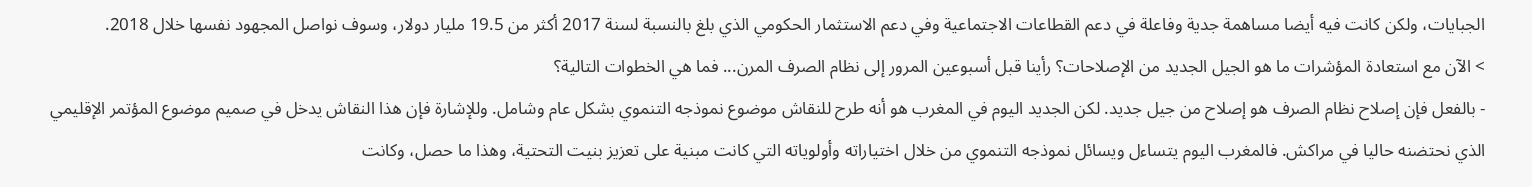الجبايات، ولكن كانت فيه أيضا مساهمة جدية وفاعلة في دعم القطاعات الاجتماعية وفي دعم الاستثمار الحكومي الذي بلغ بالنسبة لسنة 2017 أكثر من 19.5 مليار دولار، وسوف نواصل المجهود نفسها خلال 2018.
> الآن مع استعادة المؤشرات ما هو الجيل الجديد من الإصلاحات؟ رأينا قبل أسبوعين المرور إلى نظام الصرف المرن... فما هي الخطوات التالية؟
- بالفعل فإن إصلاح نظام الصرف هو إصلاح من جيل جديد. لكن الجديد اليوم في المغرب هو أنه طرح للنقاش موضوع نموذجه التنموي بشكل عام وشامل. وللإشارة فإن هذا النقاش يدخل في صميم موضوع المؤتمر الإقليمي الذي نحتضنه حاليا في مراكش. فالمغرب اليوم يتساءل ويسائل نموذجه التنموي من خلال اختياراته وأولوياته التي كانت مبنية على تعزيز بنيت التحتية، وهذا ما حصل، وكانت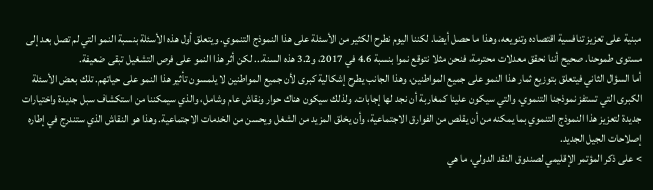مبنية على تعزيز تنافسية اقتصاده وتنويعه، وهذا ما حصل أيضا. لكننا اليوم نطرح الكثير من الأسئلة على هذا النموذج التنموي. ويتعلق أول هذه الأسئلة بنسبة النمو التي لم تصل بعد إلى مستوى طموحنا. صحيح أننا نحقق معدلات محترمة، فنحن مثلا نتوقع نموا بنسبة 4.6 في 2017، و3.2 هذه السنة... لكن أثر هذا النمو على فرص التشغيل تبقى ضعيفة.
أما السؤال الثاني فيتعلق بتوزيع ثمار هذا النمو على جميع المواطنين، وهذا الجانب يطرح إشكالية كبرى لأن جميع المواطنين لا يلمسون تأثير هذا النمو على حياتهم. تلك بعض الأسئلة الكبرى التي تستفز نموذجنا التنموي، والتي سيكون علينا كمغاربة أن نجد لها إجابات. ولذلك سيكون هناك حوار ونقاش عام وشامل، والذي سيمكننا من استكشاف سبل جديدة واختيارات جديدة لتعزيز هذا النموذج التنموي بما يمكنه من أن يقلص من الفوارق الاجتماعية، وأن يخلق المزيد من الشغل ويحسن من الخدمات الاجتماعية. وهذا هو النقاش الذي ستندرج في إطاره إصلاحات الجيل الجديد.
> على ذكر المؤتمر الإقليمي لصندوق النقد الدولي، ما هي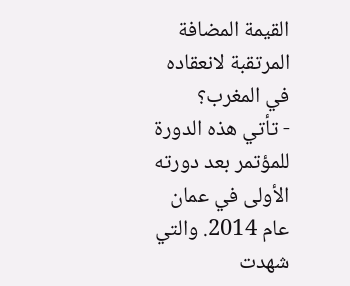القيمة المضافة المرتقبة لانعقاده في المغرب؟
- تأتي هذه الدورة للمؤتمر بعد دورته الأولى في عمان عام 2014. والتي شهدت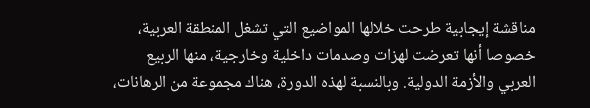مناقشة إيجابية طرحت خلالها المواضيع التي تشغل المنطقة العربية، خصوصا أنها تعرضت لهزات وصدمات داخلية وخارجية، منها الربيع العربي والأزمة الدولية. وبالنسبة لهذه الدورة، هناك مجموعة من الرهانات،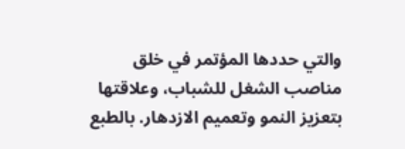والتي حددها المؤتمر في خلق مناصب الشغل للشباب، وعلاقتها بتعزيز النمو وتعميم الازدهار. بالطبع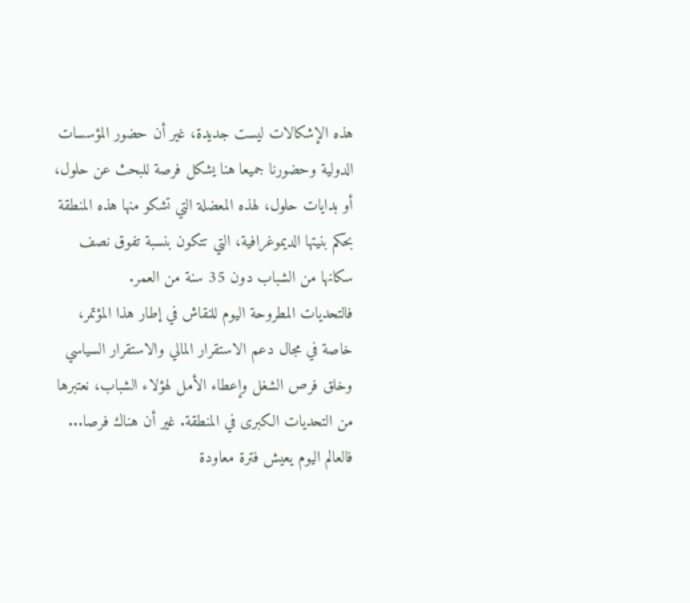هذه الإشكالات ليست جديدة، غير أن حضور المؤسسات الدولية وحضورنا جميعا هنا يشكل فرصة للبحث عن حلول، أو بدايات حلول، لهذه المعضلة التي تشكو منها هذه المنطقة بحكم بنيتها الديموغرافية، التي تتكون بنسبة تفوق نصف سكانها من الشباب دون 35 سنة من العمر.
فالتحديات المطروحة اليوم للنقاش في إطار هذا المؤتمر، خاصة في مجال دعم الاستقرار المالي والاستقرار السياسي وخلق فرص الشغل وإعطاء الأمل لهؤلاء الشباب، نعتبرها من التحديات الكبرى في المنطقة. غير أن هناك فرصا... فالعالم اليوم يعيش فترة معاودة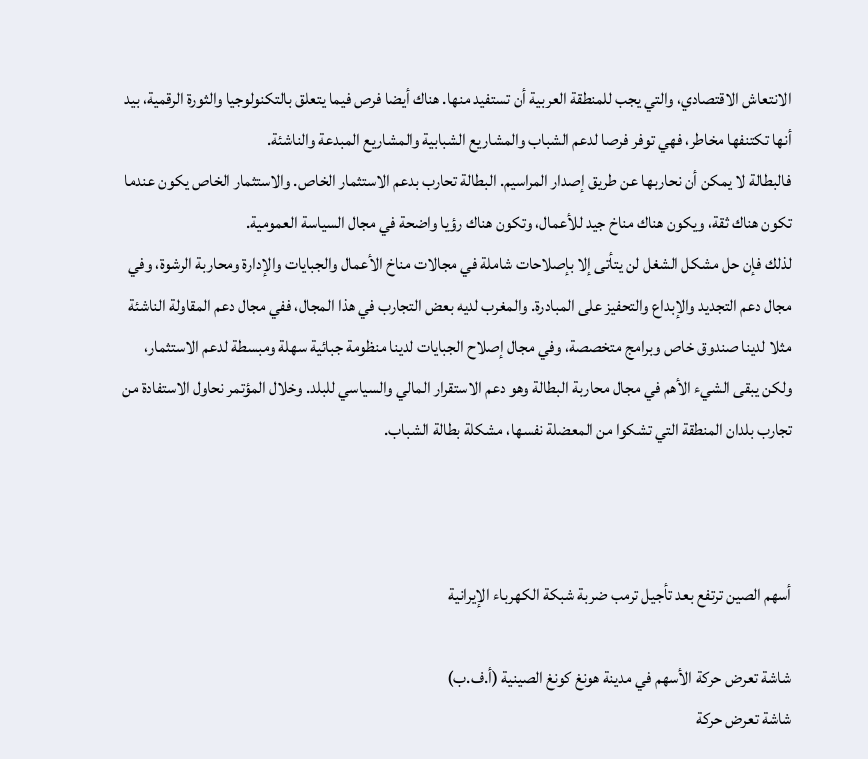الانتعاش الاقتصادي، والتي يجب للمنطقة العربية أن تستفيد منها. هناك أيضا فرص فيما يتعلق بالتكنولوجيا والثورة الرقمية، بيد أنها تكتنفها مخاطر، فهي توفر فرصا لدعم الشباب والمشاريع الشبابية والمشاريع المبدعة والناشئة.
فالبطالة لا يمكن أن نحاربها عن طريق إصدار المراسيم. البطالة تحارب بدعم الاستثمار الخاص. والاستثمار الخاص يكون عندما تكون هناك ثقة، ويكون هناك مناخ جيد للأعمال، وتكون هناك رؤيا واضحة في مجال السياسة العمومية.
لذلك فإن حل مشكل الشغل لن يتأتى إلا بإصلاحات شاملة في مجالات مناخ الأعمال والجبايات والإدارة ومحاربة الرشوة، وفي مجال دعم التجديد والإبداع والتحفيز على المبادرة. والمغرب لديه بعض التجارب في هذا المجال، ففي مجال دعم المقاولة الناشئة مثلا لدينا صندوق خاص وبرامج متخصصة، وفي مجال إصلاح الجبايات لدينا منظومة جبائية سهلة ومبسطة لدعم الاستثمار، ولكن يبقى الشيء الأهم في مجال محاربة البطالة وهو دعم الاستقرار المالي والسياسي للبلد. وخلال المؤتمر نحاول الاستفادة من تجارب بلدان المنطقة التي تشكوا من المعضلة نفسها، مشكلة بطالة الشباب.



أسهم الصين ترتفع بعد تأجيل ترمب ضربة شبكة الكهرباء الإيرانية

شاشة تعرض حركة الأسهم في مدينة هونغ كونغ الصينية (أ.ف.ب)
شاشة تعرض حركة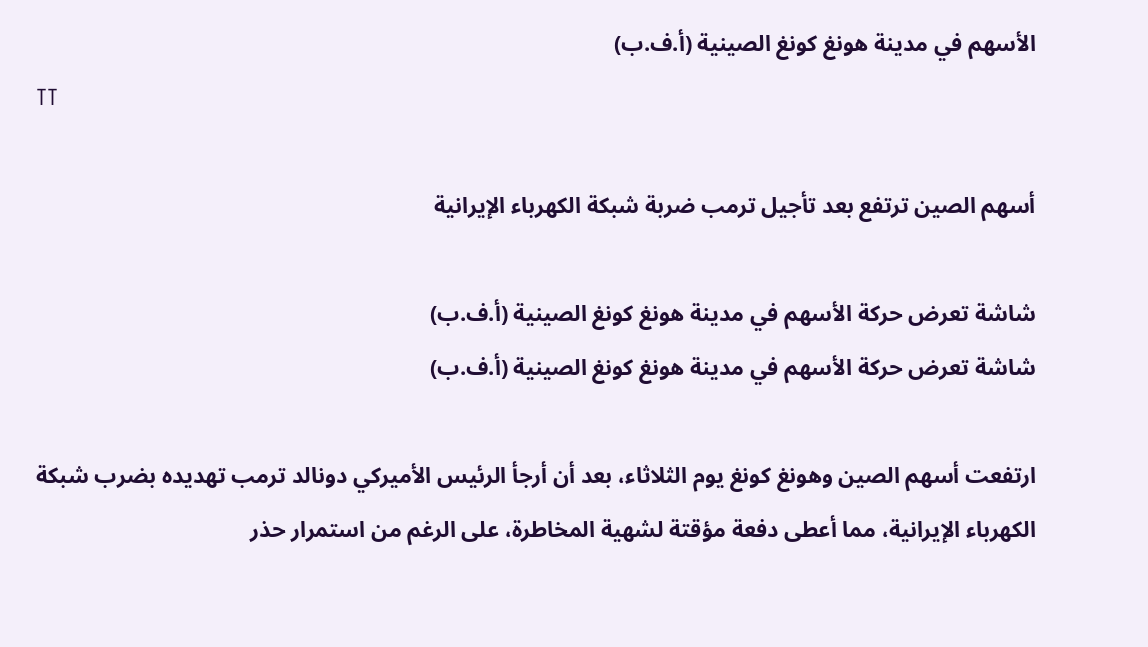الأسهم في مدينة هونغ كونغ الصينية (أ.ف.ب)
TT

أسهم الصين ترتفع بعد تأجيل ترمب ضربة شبكة الكهرباء الإيرانية

شاشة تعرض حركة الأسهم في مدينة هونغ كونغ الصينية (أ.ف.ب)
شاشة تعرض حركة الأسهم في مدينة هونغ كونغ الصينية (أ.ف.ب)

ارتفعت أسهم الصين وهونغ كونغ يوم الثلاثاء، بعد أن أرجأ الرئيس الأميركي دونالد ترمب تهديده بضرب شبكة الكهرباء الإيرانية، مما أعطى دفعة مؤقتة لشهية المخاطرة، على الرغم من استمرار حذر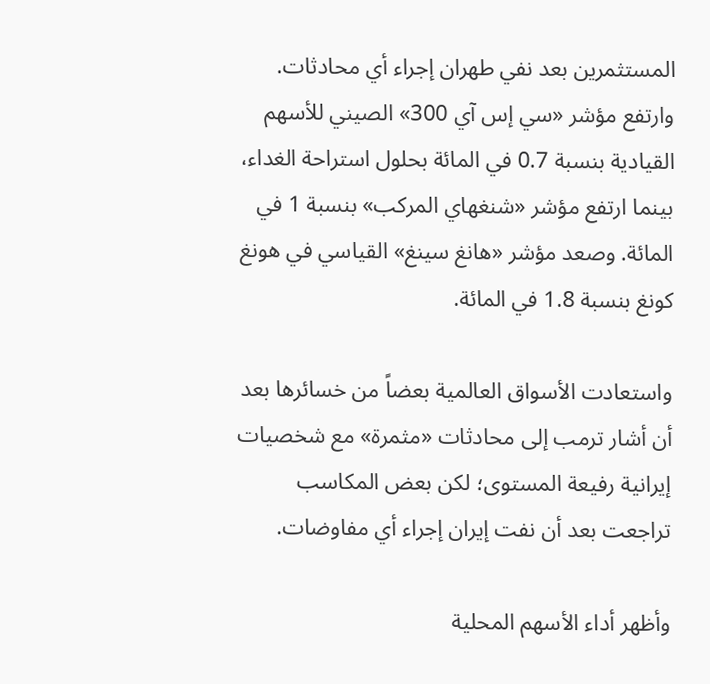المستثمرين بعد نفي طهران إجراء أي محادثات. وارتفع مؤشر «سي إس آي 300» الصيني للأسهم القيادية بنسبة 0.7 في المائة بحلول استراحة الغداء، بينما ارتفع مؤشر «شنغهاي المركب» بنسبة 1 في المائة. وصعد مؤشر «هانغ سينغ» القياسي في هونغ كونغ بنسبة 1.8 في المائة.

واستعادت الأسواق العالمية بعضاً من خسائرها بعد أن أشار ترمب إلى محادثات «مثمرة» مع شخصيات إيرانية رفيعة المستوى؛ لكن بعض المكاسب تراجعت بعد أن نفت إيران إجراء أي مفاوضات.

وأظهر أداء الأسهم المحلية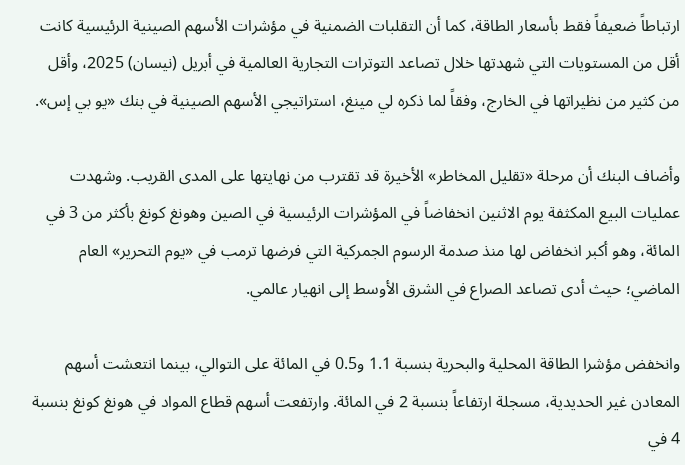ارتباطاً ضعيفاً فقط بأسعار الطاقة، كما أن التقلبات الضمنية في مؤشرات الأسهم الصينية الرئيسية كانت أقل من المستويات التي شهدتها خلال تصاعد التوترات التجارية العالمية في أبريل (نيسان) 2025، وأقل من كثير من نظيراتها في الخارج، وفقاً لما ذكره لي مينغ، استراتيجي الأسهم الصينية في بنك «يو بي إس».

وأضاف البنك أن مرحلة «تقليل المخاطر» الأخيرة قد تقترب من نهايتها على المدى القريب. وشهدت عمليات البيع المكثفة يوم الاثنين انخفاضاً في المؤشرات الرئيسية في الصين وهونغ كونغ بأكثر من 3 في المائة، وهو أكبر انخفاض لها منذ صدمة الرسوم الجمركية التي فرضها ترمب في «يوم التحرير» العام الماضي؛ حيث أدى تصاعد الصراع في الشرق الأوسط إلى انهيار عالمي.

وانخفض مؤشرا الطاقة المحلية والبحرية بنسبة 1.1 و0.5 في المائة على التوالي، بينما انتعشت أسهم المعادن غير الحديدية، مسجلة ارتفاعاً بنسبة 2 في المائة. وارتفعت أسهم قطاع المواد في هونغ كونغ بنسبة 4 في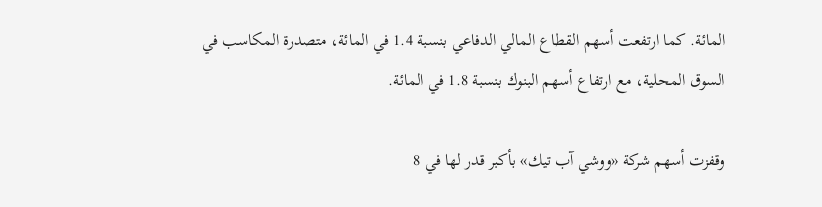المائة. كما ارتفعت أسهم القطاع المالي الدفاعي بنسبة 1.4 في المائة، متصدرة المكاسب في السوق المحلية، مع ارتفاع أسهم البنوك بنسبة 1.8 في المائة.

وقفزت أسهم شركة «ووشي آب تيك» بأكبر قدر لها في 8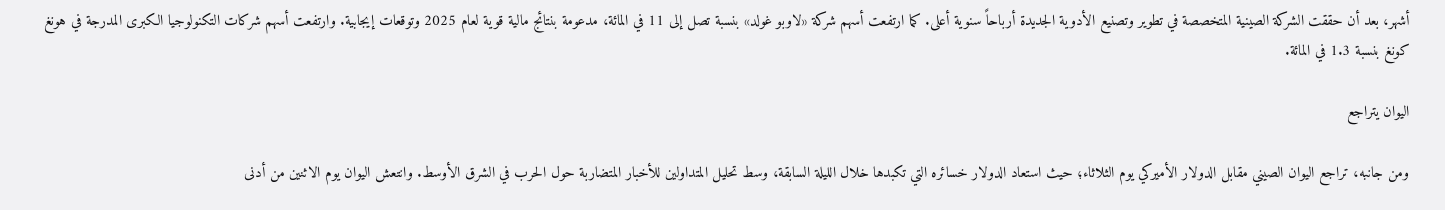أشهر، بعد أن حققت الشركة الصينية المتخصصة في تطوير وتصنيع الأدوية الجديدة أرباحاً سنوية أعلى. كما ارتفعت أسهم شركة «لاوبو غولد» بنسبة تصل إلى 11 في المائة، مدعومة بنتائج مالية قوية لعام 2025 وتوقعات إيجابية. وارتفعت أسهم شركات التكنولوجيا الكبرى المدرجة في هونغ كونغ بنسبة 1.3 في المائة.

اليوان يتراجع

ومن جانبه، تراجع اليوان الصيني مقابل الدولار الأميركي يوم الثلاثاء؛ حيث استعاد الدولار خسائره التي تكبدها خلال الليلة السابقة، وسط تحليل المتداولين للأخبار المتضاربة حول الحرب في الشرق الأوسط. وانتعش اليوان يوم الاثنين من أدنى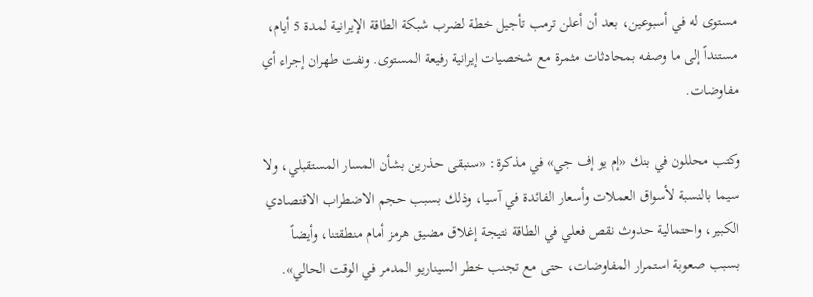مستوى له في أسبوعين، بعد أن أعلن ترمب تأجيل خطة لضرب شبكة الطاقة الإيرانية لمدة 5 أيام، مستنداً إلى ما وصفه بمحادثات مثمرة مع شخصيات إيرانية رفيعة المستوى. ونفت طهران إجراء أي مفاوضات.

وكتب محللون في بنك «إم يو إف جي» في مذكرة: «سنبقى حذرين بشأن المسار المستقبلي، ولا سيما بالنسبة لأسواق العملات وأسعار الفائدة في آسيا، وذلك بسبب حجم الاضطراب الاقتصادي الكبير، واحتمالية حدوث نقص فعلي في الطاقة نتيجة إغلاق مضيق هرمز أمام منطقتنا، وأيضاً بسبب صعوبة استمرار المفاوضات، حتى مع تجنب خطر السيناريو المدمر في الوقت الحالي».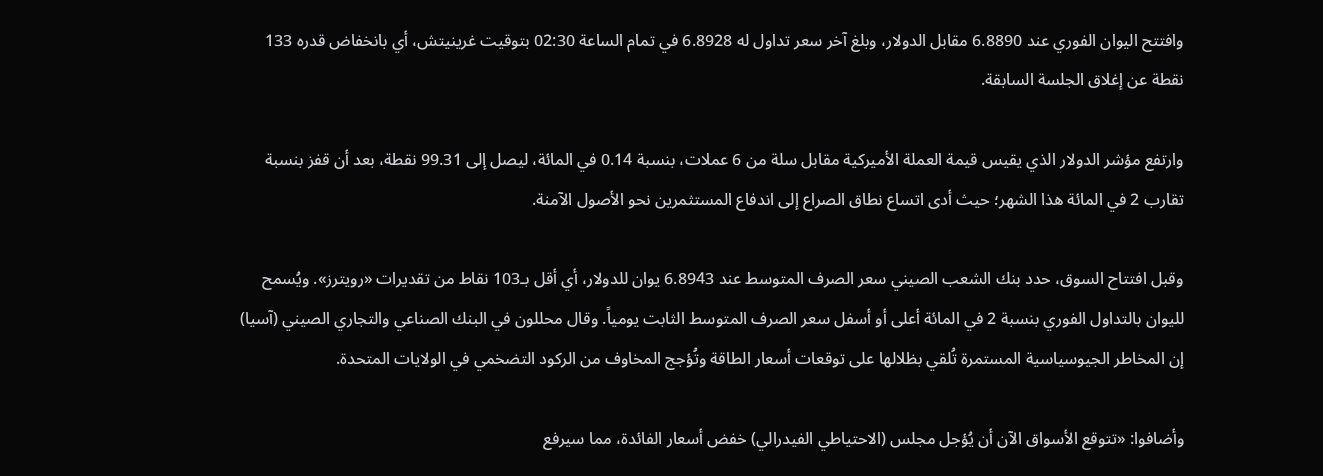وافتتح اليوان الفوري عند 6.8890 مقابل الدولار، وبلغ آخر سعر تداول له 6.8928 في تمام الساعة 02:30 بتوقيت غرينيتش، أي بانخفاض قدره 133 نقطة عن إغلاق الجلسة السابقة.

وارتفع مؤشر الدولار الذي يقيس قيمة العملة الأميركية مقابل سلة من 6 عملات، بنسبة 0.14 في المائة، ليصل إلى 99.31 نقطة، بعد أن قفز بنسبة تقارب 2 في المائة هذا الشهر؛ حيث أدى اتساع نطاق الصراع إلى اندفاع المستثمرين نحو الأصول الآمنة.

وقبل افتتاح السوق، حدد بنك الشعب الصيني سعر الصرف المتوسط عند 6.8943 يوان للدولار، أي أقل بـ103 نقاط من تقديرات «رويترز». ويُسمح لليوان بالتداول الفوري بنسبة 2 في المائة أعلى أو أسفل سعر الصرف المتوسط الثابت يومياً. وقال محللون في البنك الصناعي والتجاري الصيني (آسيا) إن المخاطر الجيوسياسية المستمرة تُلقي بظلالها على توقعات أسعار الطاقة وتُؤجج المخاوف من الركود التضخمي في الولايات المتحدة.

وأضافوا: «تتوقع الأسواق الآن أن يُؤجل مجلس (الاحتياطي الفيدرالي) خفض أسعار الفائدة، مما سيرفع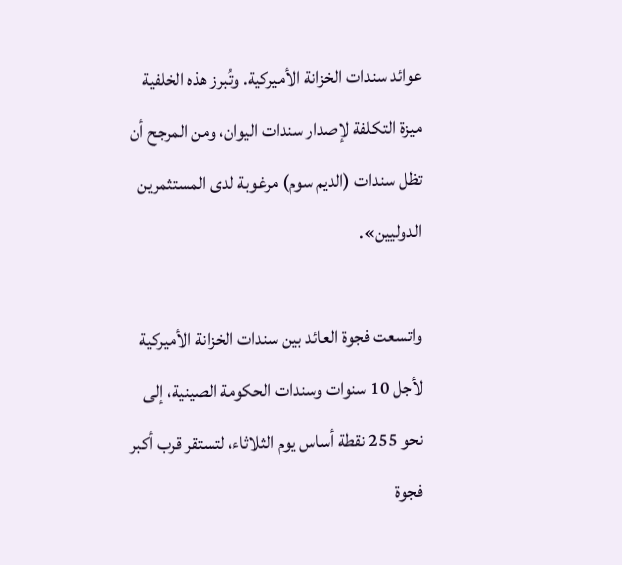عوائد سندات الخزانة الأميركية. وتُبرز هذه الخلفية ميزة التكلفة لإصدار سندات اليوان، ومن المرجح أن تظل سندات (الديم سوم) مرغوبة لدى المستثمرين الدوليين».

واتسعت فجوة العائد بين سندات الخزانة الأميركية لأجل 10 سنوات وسندات الحكومة الصينية، إلى نحو 255 نقطة أساس يوم الثلاثاء، لتستقر قرب أكبر فجوة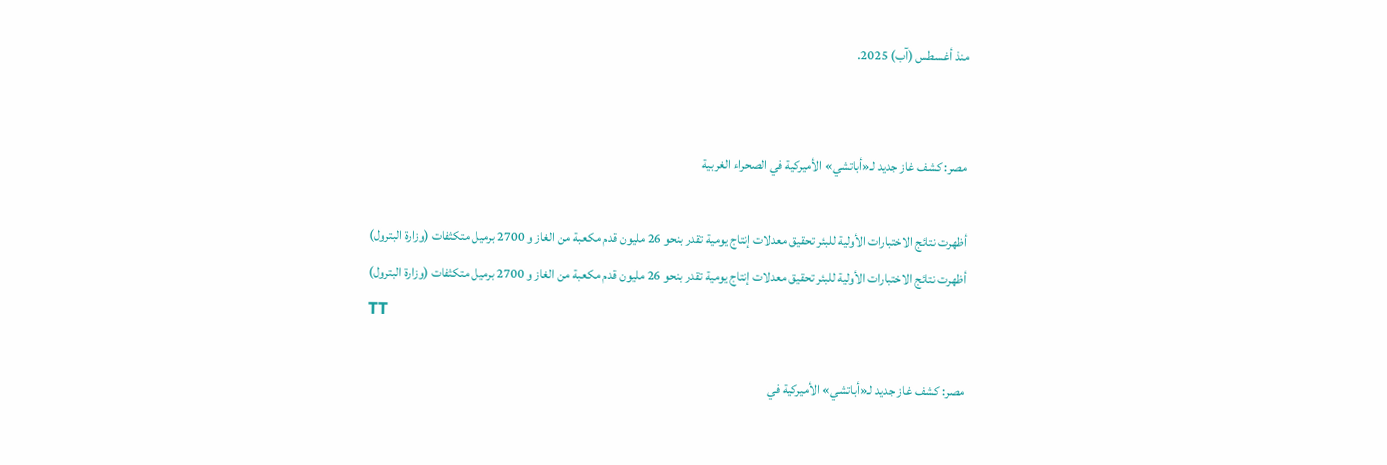منذ أغسطس (آب) 2025.


مصر: كشف غاز جديد لـ«أباتشي» الأميركية في الصحراء الغربية

أظهرت نتائج الاختبارات الأولية للبئر تحقيق معدلات إنتاج يومية تقدر بنحو 26 مليون قدم مكعبة من الغاز و 2700 برميل متكثفات (وزارة البترول)
أظهرت نتائج الاختبارات الأولية للبئر تحقيق معدلات إنتاج يومية تقدر بنحو 26 مليون قدم مكعبة من الغاز و 2700 برميل متكثفات (وزارة البترول)
TT

مصر: كشف غاز جديد لـ«أباتشي» الأميركية في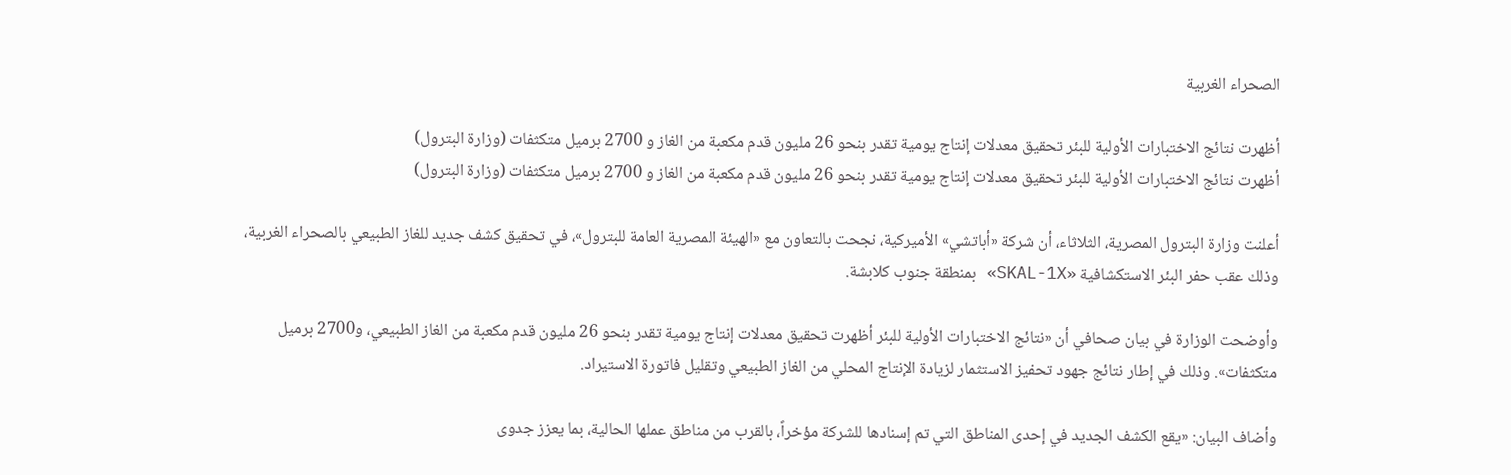الصحراء الغربية

أظهرت نتائج الاختبارات الأولية للبئر تحقيق معدلات إنتاج يومية تقدر بنحو 26 مليون قدم مكعبة من الغاز و 2700 برميل متكثفات (وزارة البترول)
أظهرت نتائج الاختبارات الأولية للبئر تحقيق معدلات إنتاج يومية تقدر بنحو 26 مليون قدم مكعبة من الغاز و 2700 برميل متكثفات (وزارة البترول)

أعلنت وزارة البترول المصرية، الثلاثاء، أن شركة «أباتشي» الأميركية، نجحت بالتعاون مع «الهيئة المصرية العامة للبترول»، في تحقيق كشف جديد للغاز الطبيعي بالصحراء الغربية، وذلك عقب حفر البئر الاستكشافية «SKAL-1X» بمنطقة جنوب كلابشة.

وأوضحت الوزارة في بيان صحافي أن «نتائج الاختبارات الأولية للبئر أظهرت تحقيق معدلات إنتاج يومية تقدر بنحو 26 مليون قدم مكعبة من الغاز الطبيعي، و2700 برميل متكثفات». وذلك في إطار نتائج جهود تحفيز الاستثمار لزيادة الإنتاج المحلي من الغاز الطبيعي وتقليل فاتورة الاستيراد.

وأضاف البيان: «يقع الكشف الجديد في إحدى المناطق التي تم إسنادها للشركة مؤخراً، بالقرب من مناطق عملها الحالية، بما يعزز جدوى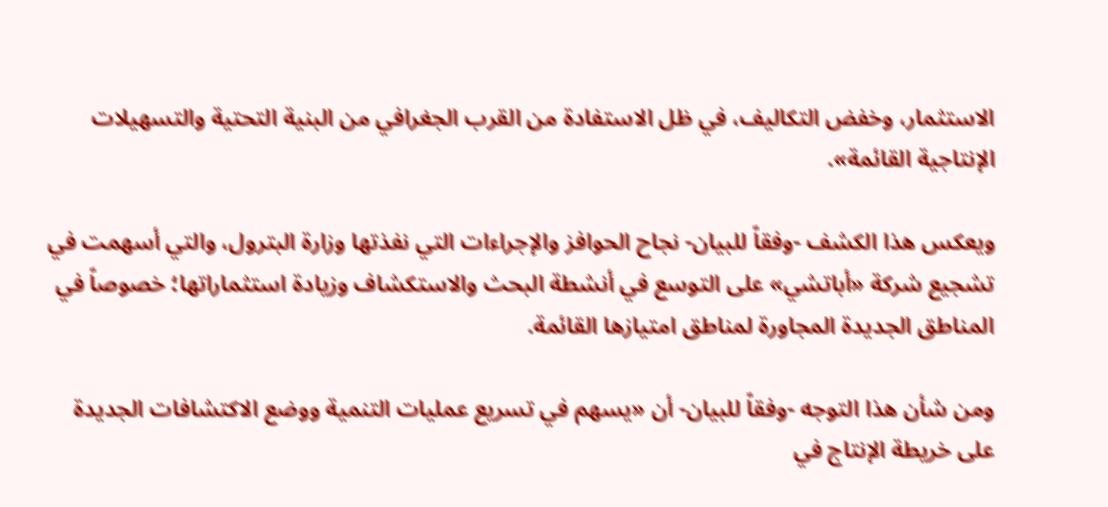الاستثمار، وخفض التكاليف، في ظل الاستفادة من القرب الجغرافي من البنية التحتية والتسهيلات الإنتاجية القائمة».

ويعكس هذا الكشف -وفقاً للبيان- نجاح الحوافز والإجراءات التي نفذتها وزارة البترول، والتي أسهمت في تشجيع شركة «أباتشي» على التوسع في أنشطة البحث والاستكشاف وزيادة استثماراتها؛ خصوصاً في المناطق الجديدة المجاورة لمناطق امتيازها القائمة.

ومن شأن هذا التوجه -وفقاً للبيان- أن «يسهم في تسريع عمليات التنمية ووضع الاكتشافات الجديدة على خريطة الإنتاج في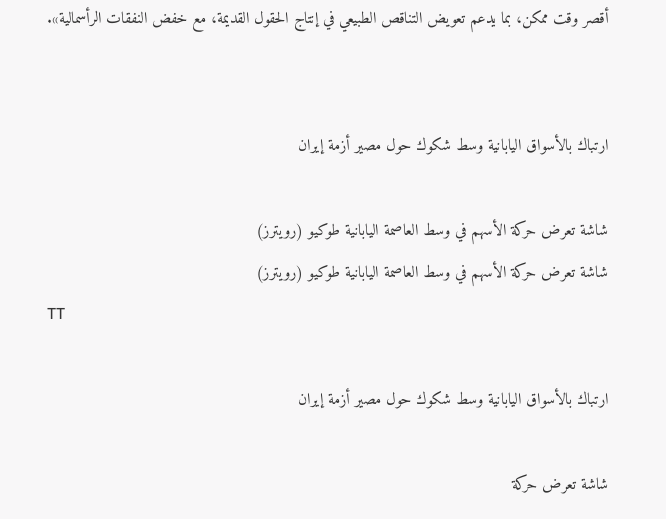أقصر وقت ممكن، بما يدعم تعويض التناقص الطبيعي في إنتاج الحقول القديمة، مع خفض النفقات الرأسمالية».


ارتباك بالأسواق اليابانية وسط شكوك حول مصير أزمة إيران

شاشة تعرض حركة الأسهم في وسط العاصمة اليابانية طوكيو (رويترز)
شاشة تعرض حركة الأسهم في وسط العاصمة اليابانية طوكيو (رويترز)
TT

ارتباك بالأسواق اليابانية وسط شكوك حول مصير أزمة إيران

شاشة تعرض حركة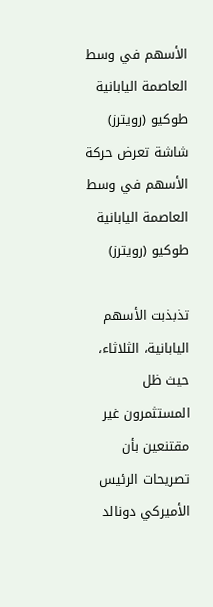الأسهم في وسط العاصمة اليابانية طوكيو (رويترز)
شاشة تعرض حركة الأسهم في وسط العاصمة اليابانية طوكيو (رويترز)

تذبذبت الأسهم اليابانية، الثلاثاء، حيث ظل المستثمرون غير مقتنعين بأن تصريحات الرئيس الأميركي دونالد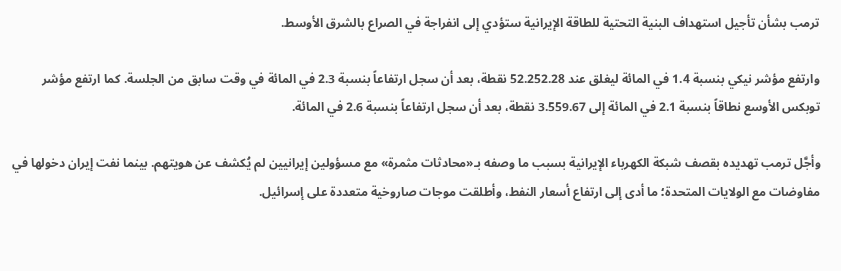ترمب بشأن تأجيل استهداف البنية التحتية للطاقة الإيرانية ستؤدي إلى انفراجة في الصراع بالشرق الأوسط.

وارتفع مؤشر نيكي بنسبة 1.4 في المائة ليغلق عند 52.252.28 نقطة، بعد أن سجل ارتفاعاً بنسبة 2.3 في المائة في وقت سابق من الجلسة. كما ارتفع مؤشر توبكس الأوسع نطاقاً بنسبة 2.1 في المائة إلى 3.559.67 نقطة، بعد أن سجل ارتفاعاً بنسبة 2.6 في المائة.

وأجَّل ترمب تهديده بقصف شبكة الكهرباء الإيرانية بسبب ما وصفه بـ«محادثات مثمرة» مع مسؤولين إيرانيين لم يُكشف عن هويتهم. بينما نفت إيران دخولها في مفاوضات مع الولايات المتحدة؛ ما أدى إلى ارتفاع أسعار النفط، وأطلقت موجات صاروخية متعددة على إسرائيل.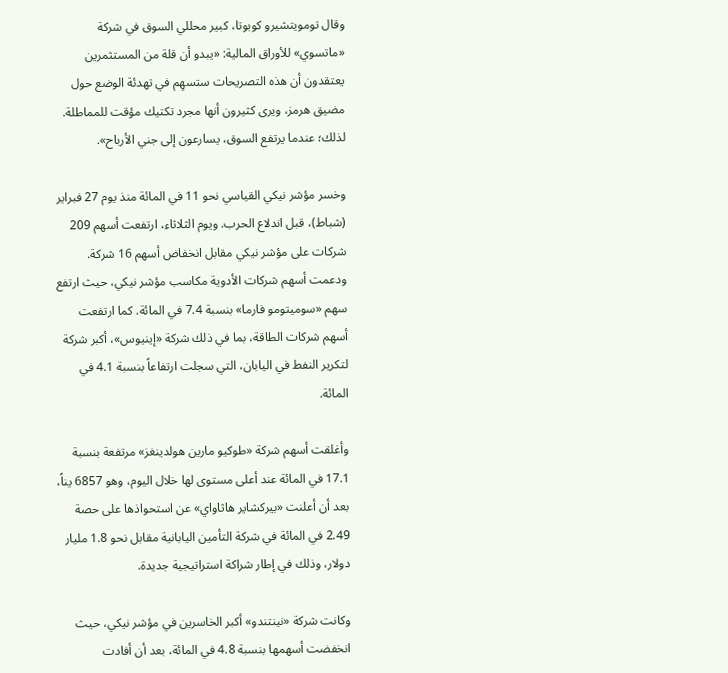وقال تومويتشيرو كوبوتا، كبير محللي السوق في شركة «ماتسوي» للأوراق المالية: «يبدو أن قلة من المستثمرين يعتقدون أن هذه التصريحات ستسهِم في تهدئة الوضع حول مضيق هرمز، ويرى كثيرون أنها مجرد تكتيك مؤقت للمماطلة. لذلك؛ عندما يرتفع السوق، يسارعون إلى جني الأرباح».

وخسر مؤشر نيكي القياسي نحو 11 في المائة منذ يوم 27 فبراير (شباط)، قبل اندلاع الحرب. ويوم الثلاثاء، ارتفعت أسهم 209 شركات على مؤشر نيكي مقابل انخفاض أسهم 16 شركة. ودعمت أسهم شركات الأدوية مكاسب مؤشر نيكي، حيث ارتفع سهم «سوميتومو فارما» بنسبة 7.4 في المائة. كما ارتفعت أسهم شركات الطاقة، بما في ذلك شركة «إينيوس»، أكبر شركة لتكرير النفط في اليابان، التي سجلت ارتفاعاً بنسبة 4.1 في المائة.

وأغلقت أسهم شركة «طوكيو مارين هولدينغز» مرتفعة بنسبة 17.1 في المائة عند أعلى مستوى لها خلال اليوم، وهو 6857 يناً، بعد أن أعلنت «بيركشاير هاثاواي» عن استحواذها على حصة 2.49 في المائة في شركة التأمين اليابانية مقابل نحو 1.8 مليار دولار، وذلك في إطار شراكة استراتيجية جديدة.

وكانت شركة «نينتندو» أكبر الخاسرين في مؤشر نيكي، حيث انخفضت أسهمها بنسبة 4.8 في المائة، بعد أن أفادت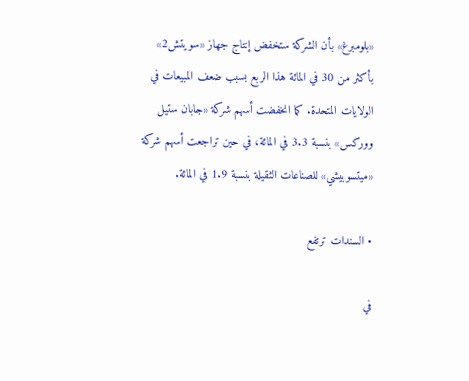«بلومبرغ» بأن الشركة ستخفض إنتاج جهاز «سويتش2» بأكثر من 30 في المائة هذا الربع بسبب ضعف المبيعات في الولايات المتحدة. كما انخفضت أسهم شركة «جابان ستيل ووركس» بنسبة 3.3 في المائة، في حين تراجعت أسهم شركة «ميتسوبيشي» للصناعات الثقيلة بنسبة 1.9 في المائة.

• السندات ترتفع

في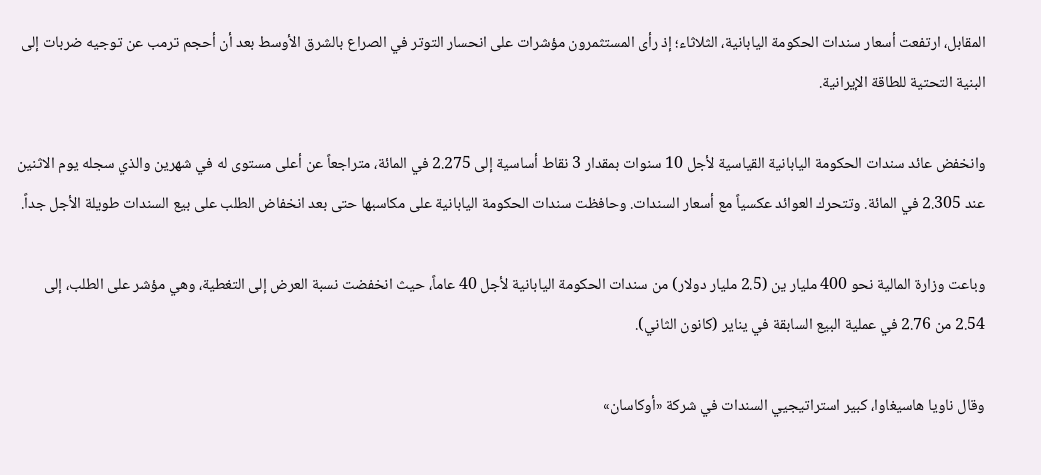المقابل، ارتفعت أسعار سندات الحكومة اليابانية، الثلاثاء؛ إذ رأى المستثمرون مؤشرات على انحسار التوتر في الصراع بالشرق الأوسط بعد أن أحجم ترمب عن توجيه ضربات إلى البنية التحتية للطاقة الإيرانية.

وانخفض عائد سندات الحكومة اليابانية القياسية لأجل 10 سنوات بمقدار 3 نقاط أساسية إلى 2.275 في المائة، متراجعاً عن أعلى مستوى له في شهرين والذي سجله يوم الاثنين عند 2.305 في المائة. وتتحرك العوائد عكسياً مع أسعار السندات. وحافظت سندات الحكومة اليابانية على مكاسبها حتى بعد انخفاض الطلب على بيع السندات طويلة الأجل جداً.

وباعت وزارة المالية نحو 400 مليار ين (2.5 مليار دولار) من سندات الحكومة اليابانية لأجل 40 عاماً، حيث انخفضت نسبة العرض إلى التغطية، وهي مؤشر على الطلب، إلى 2.54 من 2.76 في عملية البيع السابقة في يناير (كانون الثاني).

وقال ناويا هاسيغاوا، كبير استراتيجيي السندات في شركة «أوكاسان»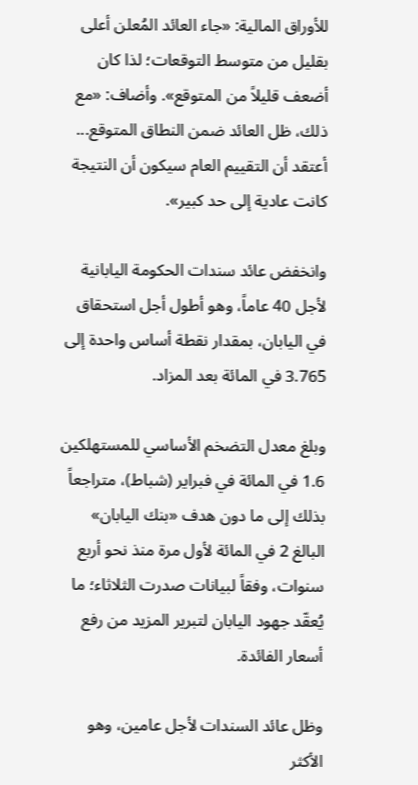للأوراق المالية: «جاء العائد المُعلن أعلى بقليل من متوسط التوقعات؛ لذا كان أضعف قليلاً من المتوقع». وأضاف: «مع ذلك، ظل العائد ضمن النطاق المتوقع... أعتقد أن التقييم العام سيكون أن النتيجة كانت عادية إلى حد كبير».

وانخفض عائد سندات الحكومة اليابانية لأجل 40 عاماً، وهو أطول أجل استحقاق في اليابان، بمقدار نقطة أساس واحدة إلى 3.765 في المائة بعد المزاد.

وبلغ معدل التضخم الأساسي للمستهلكين 1.6 في المائة في فبراير (شباط)، متراجعاً بذلك إلى ما دون هدف «بنك اليابان» البالغ 2 في المائة لأول مرة منذ نحو أربع سنوات، وفقاً لبيانات صدرت الثلاثاء؛ ما يُعقّد جهود اليابان لتبرير المزيد من رفع أسعار الفائدة.

وظل عائد السندات لأجل عامين، وهو الأكثر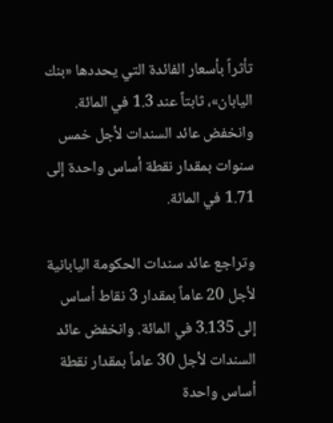تأثراً بأسعار الفائدة التي يحددها «بنك اليابان»، ثابتاً عند 1.3 في المائة. وانخفض عائد السندات لأجل خمس سنوات بمقدار نقطة أساس واحدة إلى 1.71 في المائة.

وتراجع عائد سندات الحكومة اليابانية لأجل 20 عاماً بمقدار 3 نقاط أساس إلى 3.135 في المائة. وانخفض عائد السندات لأجل 30 عاماً بمقدار نقطة أساس واحدة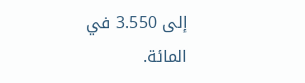إلى 3.550 في المائة.